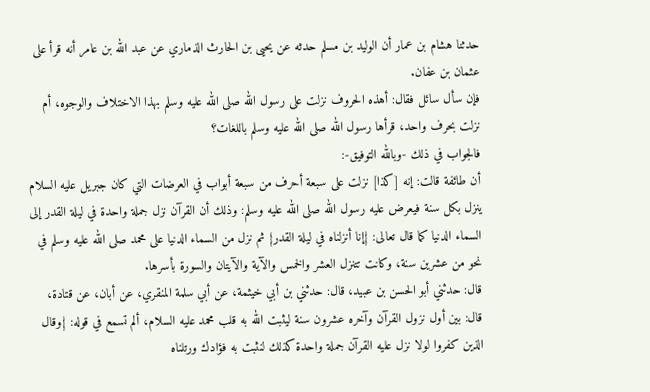حدثنا هشام بن عمار أن الوليد بن مسلم حدثه عن يحيى بن الحارث الذماري عن عبد الله بن عامر أنه قرأ على عثمان بن عفان.
فإن سأل سائل فقال: أهذه الحروف نزلت على رسول الله صلى الله عليه وسلم بهذا الاختلاف والوجوه، أم نزلت بحرف واحد، قرأها رسول الله صلى الله عليه وسلم باللغات؟
فالجواب في ذلك -وبالله التوفيق-:
أن طائفة قالت: إنه [كذا] نزلت على سبعة أحرف من سبعة أبواب في العرضات التي كان جبريل عليه السلام ينزل بكل سنة فيعرض عليه رسول الله صلى الله عليه وسلم: وذلك أن القرآن نزل جملة واحدة في ليلة القدر إلى السماء الدنيا كما قال تعالى: {إنا أنزلناه في ليلة القدر} ثم نزل من السماء الدنيا على محمد صلى الله عليه وسلم في نحو من عشرين سنة، وكانت تتنزل العشر والخمس والآية والآيتان والسورة بأسرها.
قال: حدثني أبو الحسن بن عبيد، قال: حدثني بن أبي خيثمة، عن أبي سلمة المنقري، عن أبان، عن قتادة، قال: بين أول نزول القرآن وآخره عشرون سنة ليثبت الله به قلب محمد عليه السلام، ألم تسمع في قوله: {وقال الذين كفروا لولا نزل عليه القرآن جملة واحدة كذلك لنثبت به فؤادك ورتلناه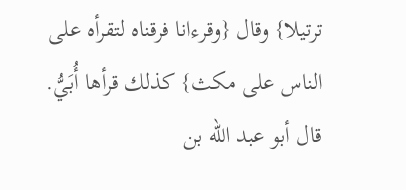ترتيلا} وقال {وقرءانا فرقناه لتقرأه على الناس على مكث} كذلك قرأها أُبَيُّ.
قال أبو عبد الله بن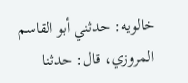خالويه: حدثني أبو القاسم المروزي، قال: حدثنا